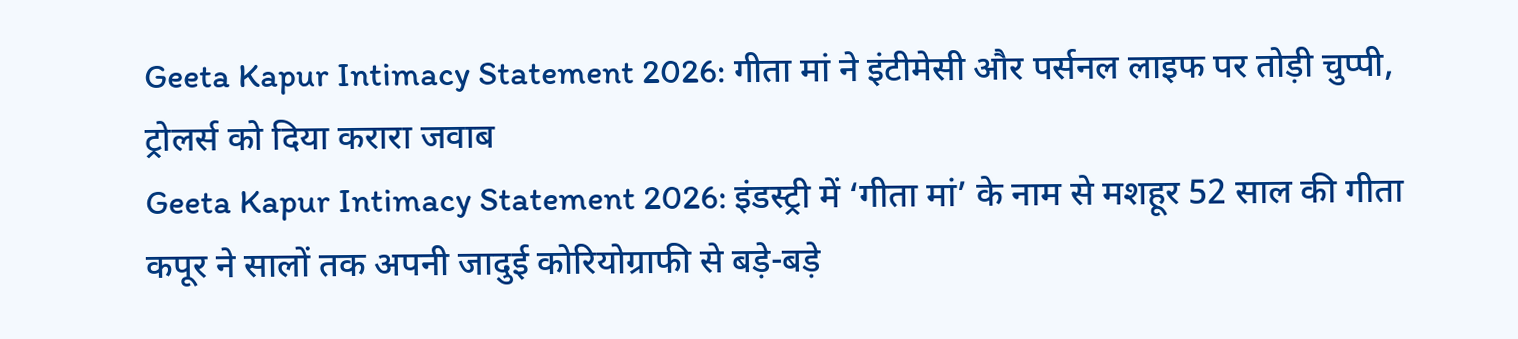Geeta Kapur Intimacy Statement 2026: गीता मां ने इंटीमेसी और पर्सनल लाइफ पर तोड़ी चुप्पी, ट्रोलर्स को दिया करारा जवाब
Geeta Kapur Intimacy Statement 2026: इंडस्ट्री में ‘गीता मां’ के नाम से मशहूर 52 साल की गीता कपूर ने सालों तक अपनी जादुई कोरियोग्राफी से बड़े-बड़े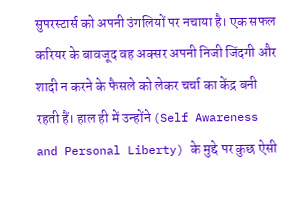सुपरस्टार्स को अपनी उंगलियों पर नचाया है। एक सफल करियर के बावजूद वह अक्सर अपनी निजी जिंदगी और शादी न करने के फैसले को लेकर चर्चा का केंद्र बनी रहती हैं। हाल ही में उन्होंने (Self Awareness and Personal Liberty) के मुद्दे पर कुछ ऐसी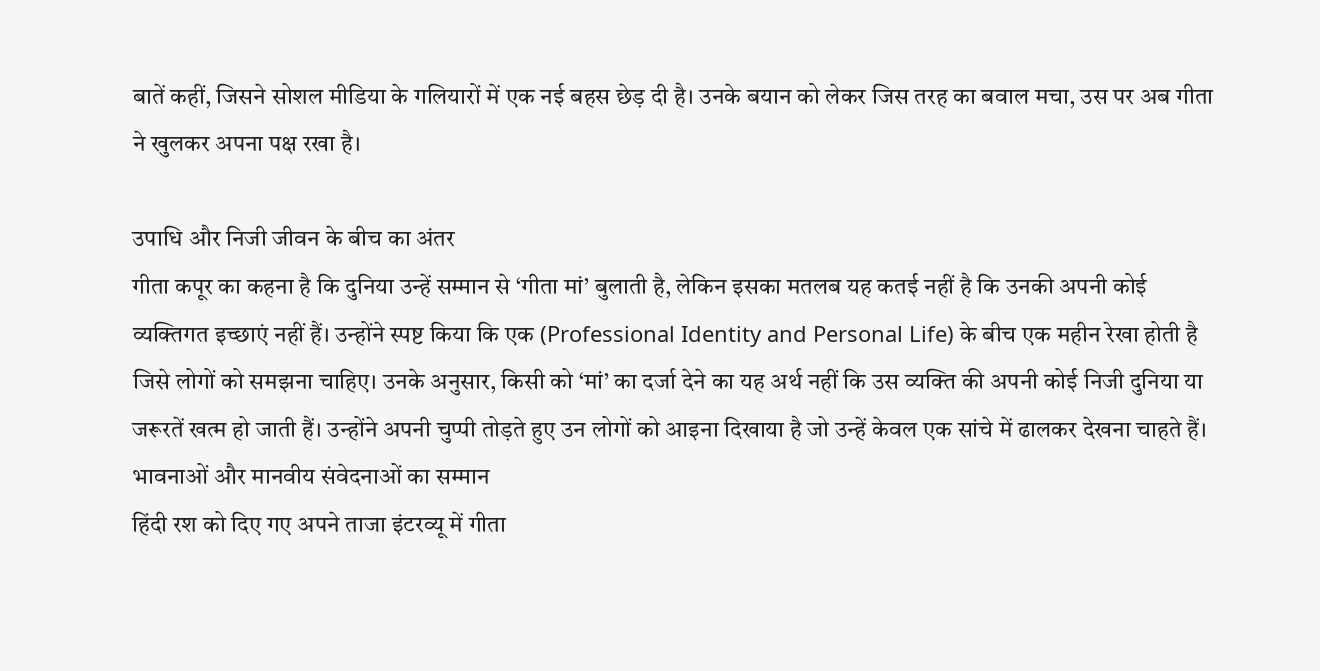बातें कहीं, जिसने सोशल मीडिया के गलियारों में एक नई बहस छेड़ दी है। उनके बयान को लेकर जिस तरह का बवाल मचा, उस पर अब गीता ने खुलकर अपना पक्ष रखा है।

उपाधि और निजी जीवन के बीच का अंतर
गीता कपूर का कहना है कि दुनिया उन्हें सम्मान से ‘गीता मां’ बुलाती है, लेकिन इसका मतलब यह कतई नहीं है कि उनकी अपनी कोई व्यक्तिगत इच्छाएं नहीं हैं। उन्होंने स्पष्ट किया कि एक (Professional Identity and Personal Life) के बीच एक महीन रेखा होती है जिसे लोगों को समझना चाहिए। उनके अनुसार, किसी को ‘मां’ का दर्जा देने का यह अर्थ नहीं कि उस व्यक्ति की अपनी कोई निजी दुनिया या जरूरतें खत्म हो जाती हैं। उन्होंने अपनी चुप्पी तोड़ते हुए उन लोगों को आइना दिखाया है जो उन्हें केवल एक सांचे में ढालकर देखना चाहते हैं।
भावनाओं और मानवीय संवेदनाओं का सम्मान
हिंदी रश को दिए गए अपने ताजा इंटरव्यू में गीता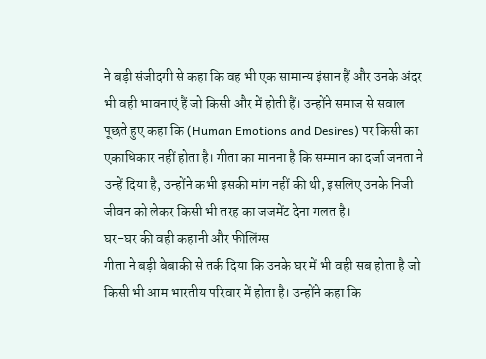ने बड़ी संजीदगी से कहा कि वह भी एक सामान्य इंसान हैं और उनके अंदर भी वही भावनाएं हैं जो किसी और में होती हैं। उन्होंने समाज से सवाल पूछते हुए कहा कि (Human Emotions and Desires) पर किसी का एकाधिकार नहीं होता है। गीता का मानना है कि सम्मान का दर्जा जनता ने उन्हें दिया है, उन्होंने कभी इसकी मांग नहीं की थी, इसलिए उनके निजी जीवन को लेकर किसी भी तरह का जजमेंट देना गलत है।
घर-घर की वही कहानी और फीलिंग्स
गीता ने बड़ी बेबाकी से तर्क दिया कि उनके घर में भी वही सब होता है जो किसी भी आम भारतीय परिवार में होता है। उन्होंने कहा कि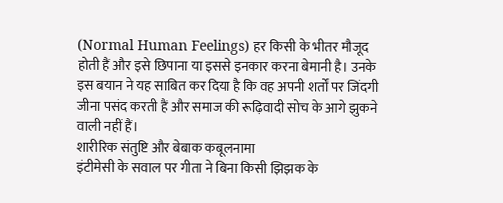(Normal Human Feelings) हर किसी के भीतर मौजूद होती हैं और इसे छिपाना या इससे इनकार करना बेमानी है। उनके इस बयान ने यह साबित कर दिया है कि वह अपनी शर्तों पर जिंदगी जीना पसंद करती हैं और समाज की रूढ़िवादी सोच के आगे झुकने वाली नहीं हैं।
शारीरिक संतुष्टि और बेबाक कबूलनामा
इंटीमेसी के सवाल पर गीता ने बिना किसी झिझक के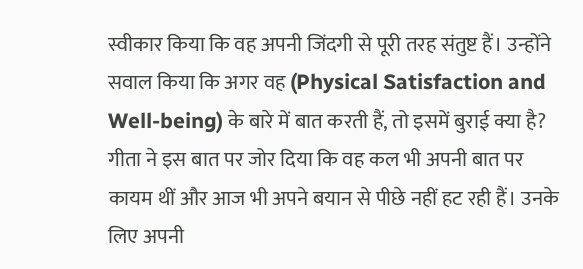स्वीकार किया कि वह अपनी जिंदगी से पूरी तरह संतुष्ट हैं। उन्होंने सवाल किया कि अगर वह (Physical Satisfaction and Well-being) के बारे में बात करती हैं, तो इसमें बुराई क्या है? गीता ने इस बात पर जोर दिया कि वह कल भी अपनी बात पर कायम थीं और आज भी अपने बयान से पीछे नहीं हट रही हैं। उनके लिए अपनी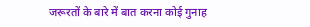जरूरतों के बारे में बात करना कोई गुनाह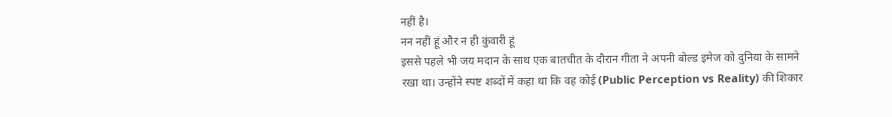नहीं है।
नन नहीं हूं और न ही कुंवारी हूं
इससे पहले भी जय मदान के साथ एक बातचीत के दौरान गीता ने अपनी बोल्ड इमेज को दुनिया के सामने रखा था। उन्होंने स्पष्ट शब्दों में कहा था कि वह कोई (Public Perception vs Reality) की शिकार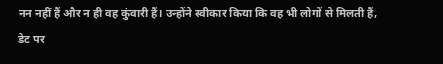नन नहीं हैं और न ही वह कुंवारी हैं। उन्होंने स्वीकार किया कि वह भी लोगों से मिलती हैं, डेट पर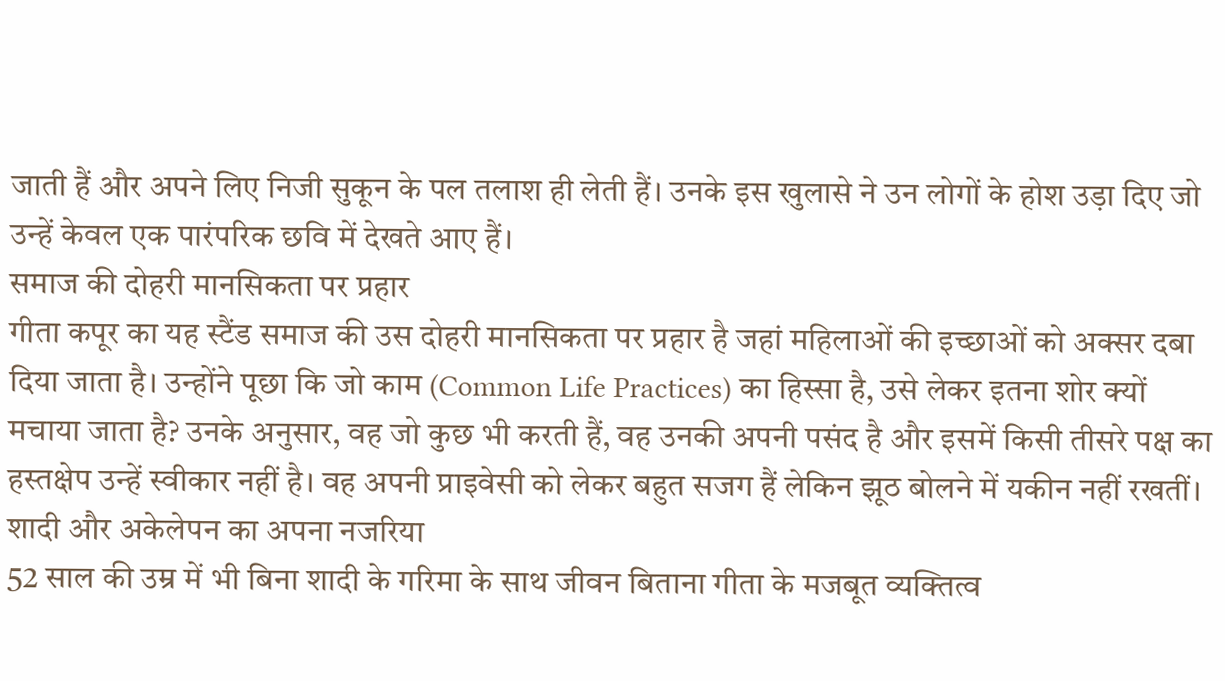जाती हैं और अपने लिए निजी सुकून के पल तलाश ही लेती हैं। उनके इस खुलासे ने उन लोगों के होश उड़ा दिए जो उन्हें केवल एक पारंपरिक छवि में देखते आए हैं।
समाज की दोहरी मानसिकता पर प्रहार
गीता कपूर का यह स्टैंड समाज की उस दोहरी मानसिकता पर प्रहार है जहां महिलाओं की इच्छाओं को अक्सर दबा दिया जाता है। उन्होंने पूछा कि जो काम (Common Life Practices) का हिस्सा है, उसे लेकर इतना शोर क्यों मचाया जाता है? उनके अनुसार, वह जो कुछ भी करती हैं, वह उनकी अपनी पसंद है और इसमें किसी तीसरे पक्ष का हस्तक्षेप उन्हें स्वीकार नहीं है। वह अपनी प्राइवेसी को लेकर बहुत सजग हैं लेकिन झूठ बोलने में यकीन नहीं रखतीं।
शादी और अकेलेपन का अपना नजरिया
52 साल की उम्र में भी बिना शादी के गरिमा के साथ जीवन बिताना गीता के मजबूत व्यक्तित्व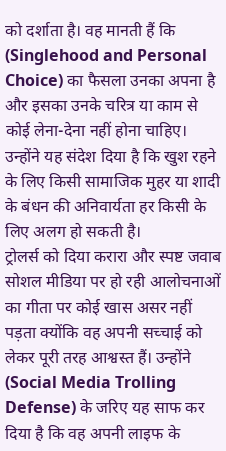को दर्शाता है। वह मानती हैं कि (Singlehood and Personal Choice) का फैसला उनका अपना है और इसका उनके चरित्र या काम से कोई लेना-देना नहीं होना चाहिए। उन्होंने यह संदेश दिया है कि खुश रहने के लिए किसी सामाजिक मुहर या शादी के बंधन की अनिवार्यता हर किसी के लिए अलग हो सकती है।
ट्रोलर्स को दिया करारा और स्पष्ट जवाब
सोशल मीडिया पर हो रही आलोचनाओं का गीता पर कोई खास असर नहीं पड़ता क्योंकि वह अपनी सच्चाई को लेकर पूरी तरह आश्वस्त हैं। उन्होंने (Social Media Trolling Defense) के जरिए यह साफ कर दिया है कि वह अपनी लाइफ के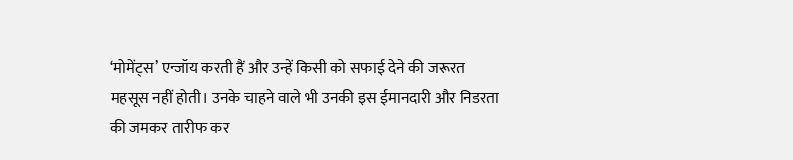‘मोमेंट्स’ एन्जॉय करती हैं और उन्हें किसी को सफाई देने की जरूरत महसूस नहीं होती। उनके चाहने वाले भी उनकी इस ईमानदारी और निडरता की जमकर तारीफ कर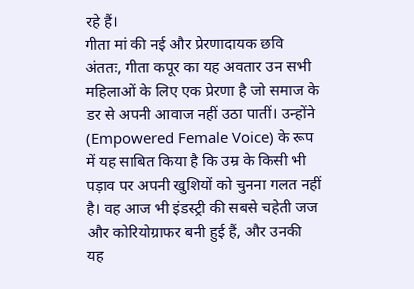रहे हैं।
गीता मां की नई और प्रेरणादायक छवि
अंततः, गीता कपूर का यह अवतार उन सभी महिलाओं के लिए एक प्रेरणा है जो समाज के डर से अपनी आवाज नहीं उठा पातीं। उन्होंने (Empowered Female Voice) के रूप में यह साबित किया है कि उम्र के किसी भी पड़ाव पर अपनी खुशियों को चुनना गलत नहीं है। वह आज भी इंडस्ट्री की सबसे चहेती जज और कोरियोग्राफर बनी हुई हैं, और उनकी यह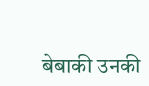बेबाकी उनकी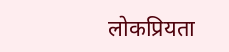लोकप्रियता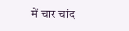में चार चांद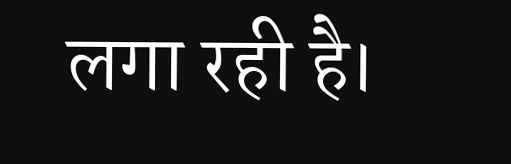लगा रही है।